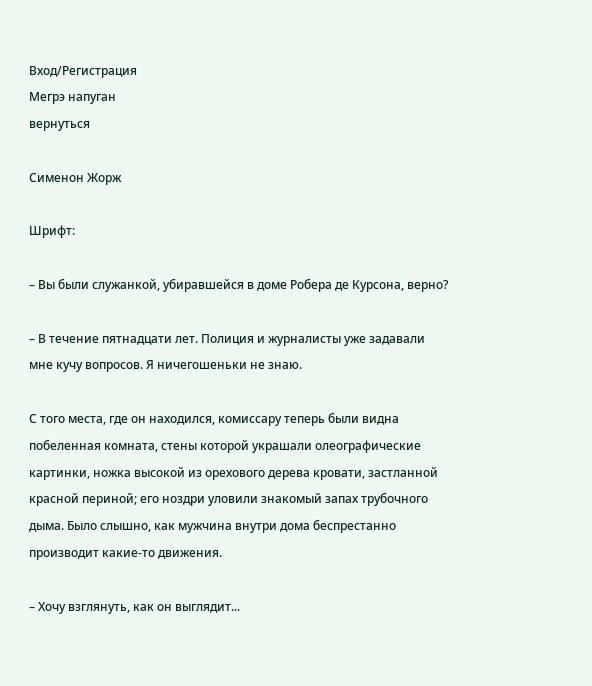Вход/Регистрация
Мегрэ напуган
вернуться

Сименон Жорж

Шрифт:

– Вы были служанкой, убиравшейся в доме Робера де Курсона, верно?

– В течение пятнадцати лет. Полиция и журналисты уже задавали мне кучу вопросов. Я ничегошеньки не знаю.

С того места, где он находился, комиссару теперь были видна побеленная комната, стены которой украшали олеографические картинки, ножка высокой из орехового дерева кровати, застланной красной периной; его ноздри уловили знакомый запах трубочного дыма. Было слышно, как мужчина внутри дома беспрестанно производит какие-то движения.

– Хочу взглянуть, как он выглядит...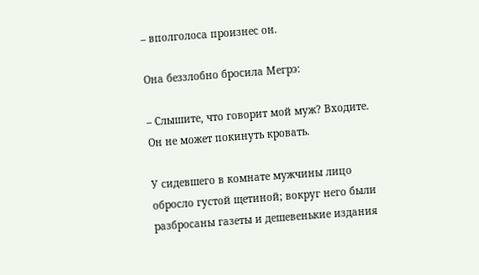– вполголоса произнес он.

Она беззлобно бросила Мегрэ:

– Слышите, что говорит мой муж? Входите. Он не может покинуть кровать.

У сидевшего в комнате мужчины лицо обросло густой щетиной; вокруг него были разбросаны газеты и дешевенькие издания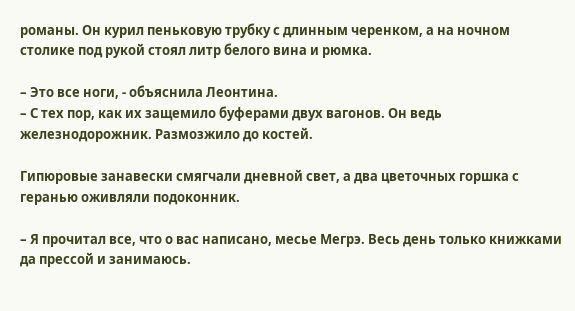романы. Он курил пеньковую трубку с длинным черенком, а на ночном столике под рукой стоял литр белого вина и рюмка.

– Это все ноги, - объяснила Леонтина.
– С тех пор, как их защемило буферами двух вагонов. Он ведь железнодорожник. Размозжило до костей.

Гипюровые занавески смягчали дневной свет, а два цветочных горшка с геранью оживляли подоконник.

– Я прочитал все, что о вас написано, месье Мегрэ. Весь день только книжками да прессой и занимаюсь.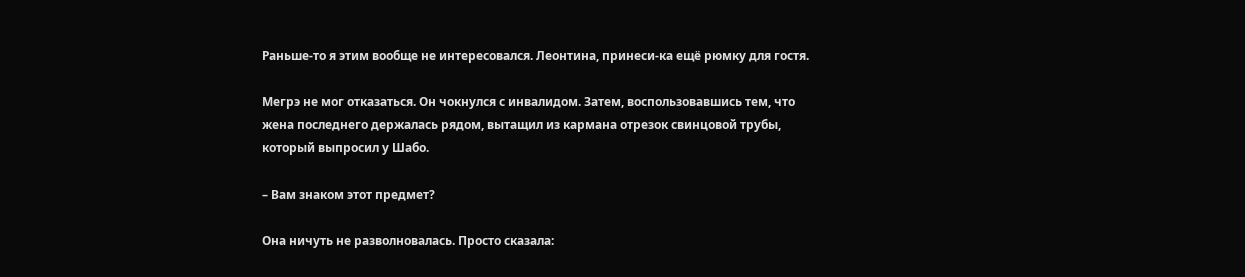Раньше-то я этим вообще не интересовался. Леонтина, принеси-ка ещё рюмку для гостя.

Мегрэ не мог отказаться. Он чокнулся с инвалидом. Затем, воспользовавшись тем, что жена последнего держалась рядом, вытащил из кармана отрезок свинцовой трубы, который выпросил у Шабо.

– Вам знаком этот предмет?

Она ничуть не разволновалась. Просто сказала: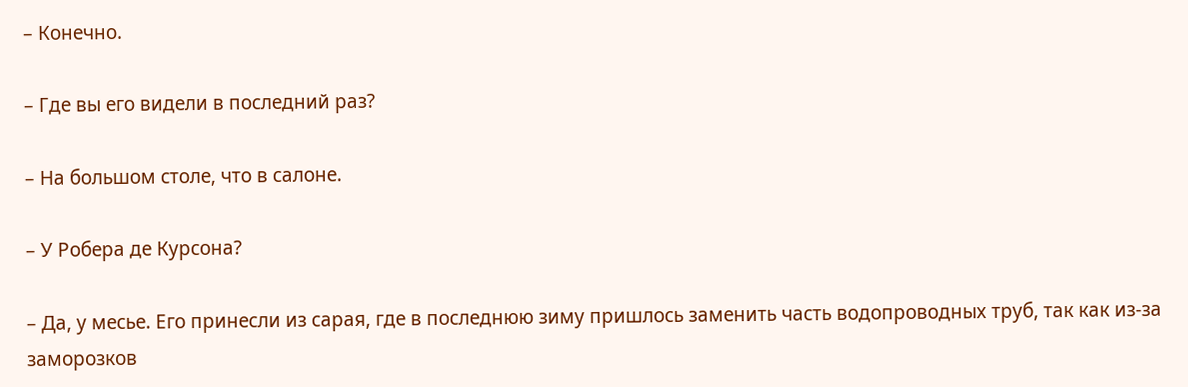– Конечно.

– Где вы его видели в последний раз?

– На большом столе, что в салоне.

– У Робера де Курсона?

– Да, у месье. Его принесли из сарая, где в последнюю зиму пришлось заменить часть водопроводных труб, так как из-за заморозков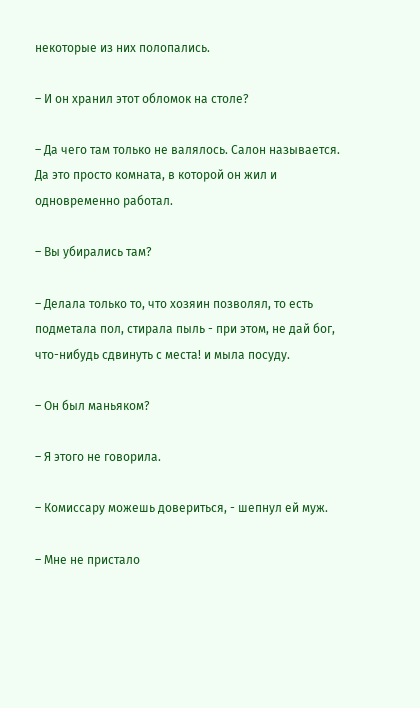некоторые из них полопались.

– И он хранил этот обломок на столе?

– Да чего там только не валялось. Салон называется. Да это просто комната, в которой он жил и одновременно работал.

– Вы убирались там?

– Делала только то, что хозяин позволял, то есть подметала пол, стирала пыль - при этом, не дай бог, что-нибудь сдвинуть с места! и мыла посуду.

– Он был маньяком?

– Я этого не говорила.

– Комиссару можешь довериться, - шепнул ей муж.

– Мне не пристало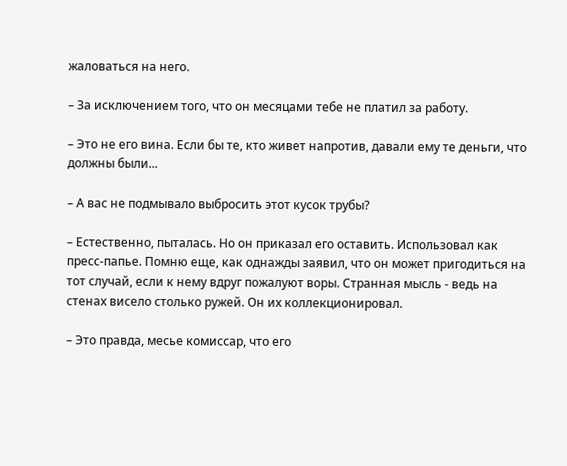жаловаться на него.

– За исключением того, что он месяцами тебе не платил за работу.

– Это не его вина. Если бы те, кто живет напротив, давали ему те деньги, что должны были...

– А вас не подмывало выбросить этот кусок трубы?

– Естественно, пыталась. Но он приказал его оставить. Использовал как пресс-папье. Помню еще, как однажды заявил, что он может пригодиться на тот случай, если к нему вдруг пожалуют воры. Странная мысль - ведь на стенах висело столько ружей. Он их коллекционировал.

– Это правда, месье комиссар, что его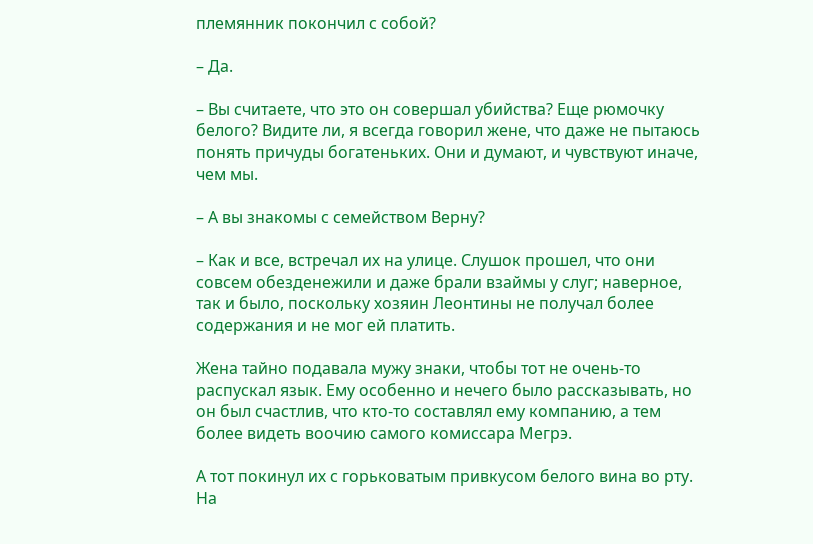племянник покончил с собой?

– Да.

– Вы считаете, что это он совершал убийства? Еще рюмочку белого? Видите ли, я всегда говорил жене, что даже не пытаюсь понять причуды богатеньких. Они и думают, и чувствуют иначе, чем мы.

– А вы знакомы с семейством Верну?

– Как и все, встречал их на улице. Слушок прошел, что они совсем обезденежили и даже брали взаймы у слуг; наверное, так и было, поскольку хозяин Леонтины не получал более содержания и не мог ей платить.

Жена тайно подавала мужу знаки, чтобы тот не очень-то распускал язык. Ему особенно и нечего было рассказывать, но он был счастлив, что кто-то составлял ему компанию, а тем более видеть воочию самого комиссара Мегрэ.

А тот покинул их с горьковатым привкусом белого вина во рту. На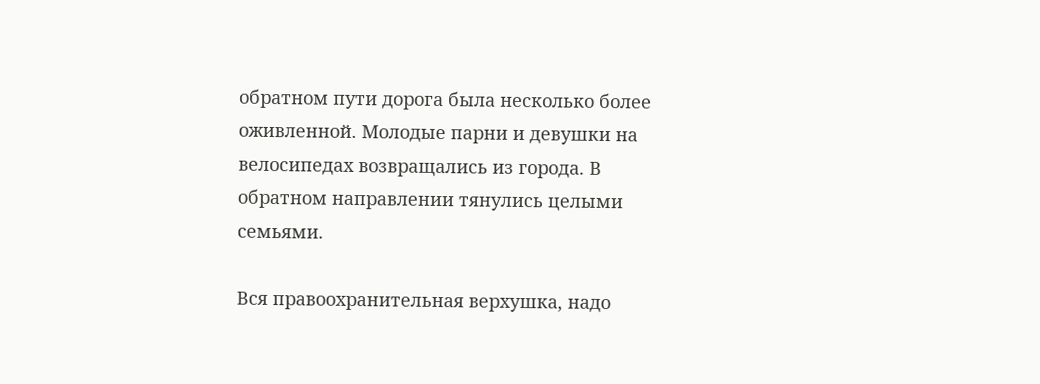обратном пути дорога была несколько более оживленной. Молодые парни и девушки на велосипедах возвращались из города. В обратном направлении тянулись целыми семьями.

Вся правоохранительная верхушка, надо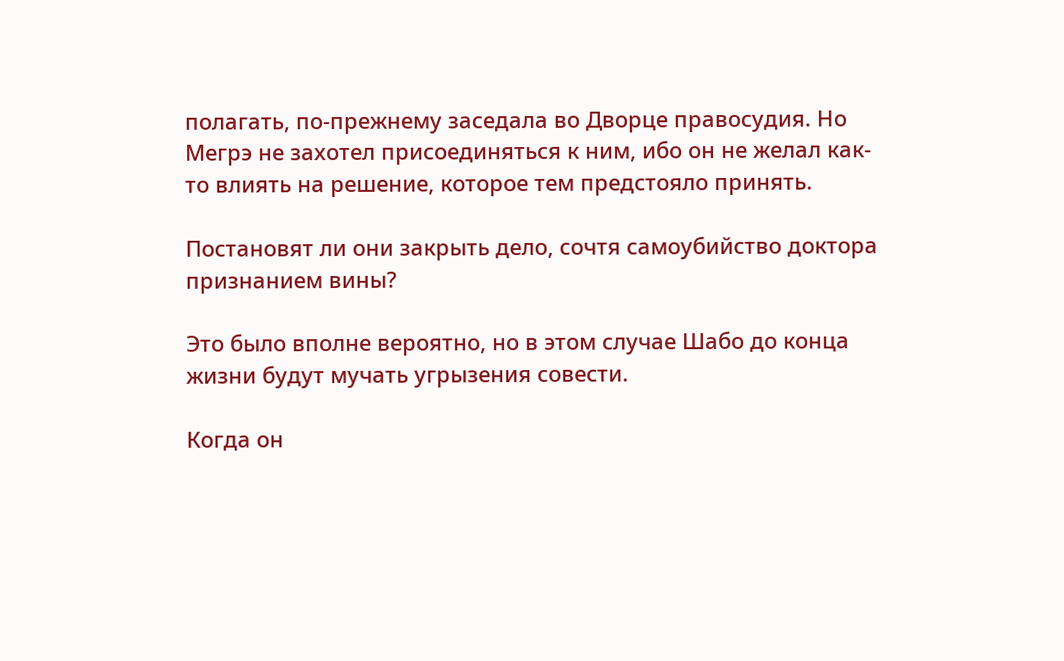полагать, по-прежнему заседала во Дворце правосудия. Но Мегрэ не захотел присоединяться к ним, ибо он не желал как-то влиять на решение, которое тем предстояло принять.

Постановят ли они закрыть дело, сочтя самоубийство доктора признанием вины?

Это было вполне вероятно, но в этом случае Шабо до конца жизни будут мучать угрызения совести.

Когда он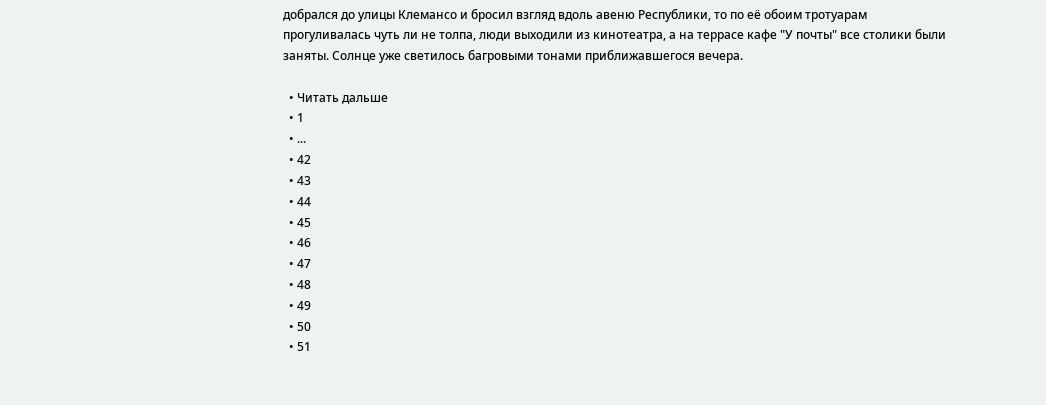добрался до улицы Клемансо и бросил взгляд вдоль авеню Республики, то по её обоим тротуарам прогуливалась чуть ли не толпа, люди выходили из кинотеатра, а на террасе кафе "У почты" все столики были заняты. Солнце уже светилось багровыми тонами приближавшегося вечера.

  • Читать дальше
  • 1
  • ...
  • 42
  • 43
  • 44
  • 45
  • 46
  • 47
  • 48
  • 49
  • 50
  • 51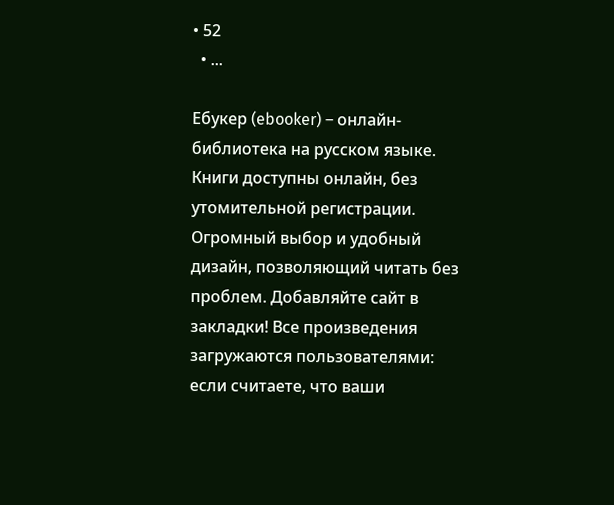• 52
  • ...

Ебукер (ebooker) – онлайн-библиотека на русском языке. Книги доступны онлайн, без утомительной регистрации. Огромный выбор и удобный дизайн, позволяющий читать без проблем. Добавляйте сайт в закладки! Все произведения загружаются пользователями: если считаете, что ваши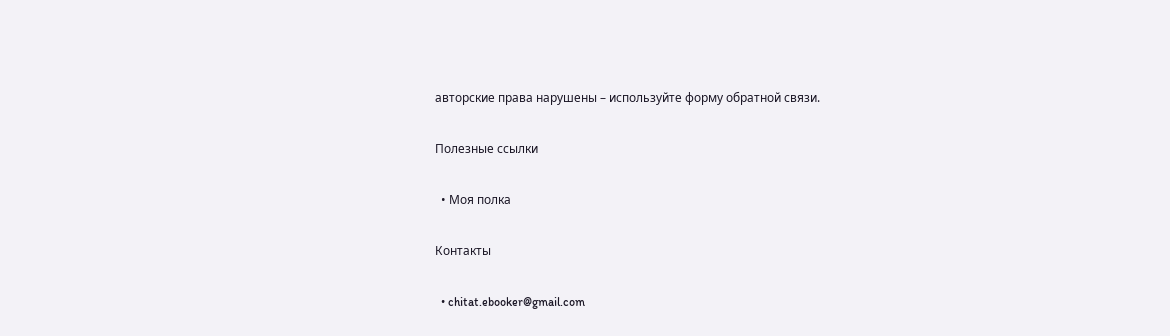авторские права нарушены – используйте форму обратной связи.

Полезные ссылки

  • Моя полка

Контакты

  • chitat.ebooker@gmail.com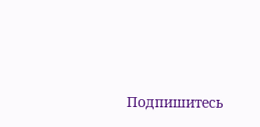Подпишитесь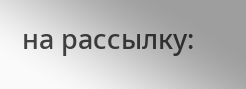на рассылку: